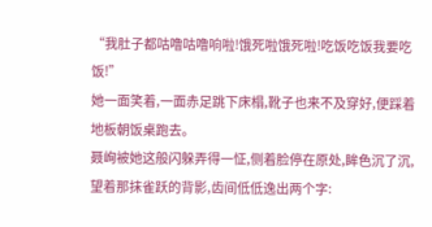“我肚子都咕噜咕噜响啦!饿死啦饿死啦!吃饭吃饭我要吃饭!”
她一面笑着,一面赤足跳下床榻,靴子也来不及穿好,便踩着地板朝饭桌跑去。
聂峋被她这般闪躲弄得一怔,侧着脸停在原处,眸色沉了沉,望着那抹雀跃的背影,齿间低低逸出两个字: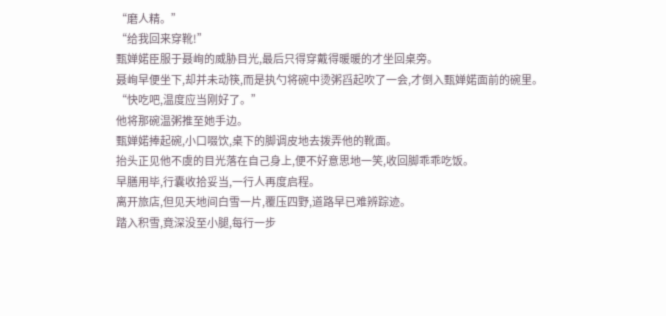“磨人精。”
“给我回来穿靴!”
甄婵婼臣服于聂峋的威胁目光,最后只得穿戴得暖暖的才坐回桌旁。
聂峋早便坐下,却并未动筷,而是执勺将碗中烫粥舀起吹了一会,才倒入甄婵婼面前的碗里。
“快吃吧,温度应当刚好了。”
他将那碗温粥推至她手边。
甄婵婼捧起碗,小口啜饮,桌下的脚调皮地去拨弄他的靴面。
抬头正见他不虞的目光落在自己身上,便不好意思地一笑,收回脚乖乖吃饭。
早膳用毕,行囊收拾妥当,一行人再度启程。
离开旅店,但见天地间白雪一片,覆压四野,道路早已难辨踪迹。
踏入积雪,竟深没至小腿,每行一步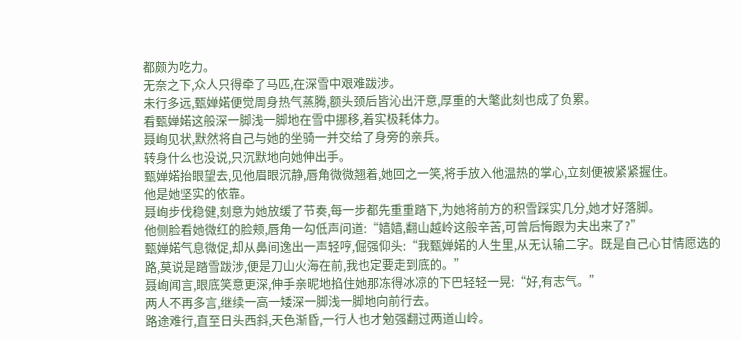都颇为吃力。
无奈之下,众人只得牵了马匹,在深雪中艰难跋涉。
未行多远,甄婵婼便觉周身热气蒸腾,额头颈后皆沁出汗意,厚重的大氅此刻也成了负累。
看甄婵婼这般深一脚浅一脚地在雪中挪移,着实极耗体力。
聂峋见状,默然将自己与她的坐骑一并交给了身旁的亲兵。
转身什么也没说,只沉默地向她伸出手。
甄婵婼抬眼望去,见他眉眼沉静,唇角微微翘着,她回之一笑,将手放入他温热的掌心,立刻便被紧紧握住。
他是她坚实的依靠。
聂峋步伐稳健,刻意为她放缓了节奏,每一步都先重重踏下,为她将前方的积雪踩实几分,她才好落脚。
他侧脸看她微红的脸颊,唇角一勾低声问道:“嫱嫱,翻山越岭这般辛苦,可曾后悔跟为夫出来了?”
甄婵婼气息微促,却从鼻间逸出一声轻哼,倔强仰头:“我甄婵婼的人生里,从无认输二字。既是自己心甘情愿选的路,莫说是踏雪跋涉,便是刀山火海在前,我也定要走到底的。”
聂峋闻言,眼底笑意更深,伸手亲昵地掐住她那冻得冰凉的下巴轻轻一晃:“好,有志气。”
两人不再多言,继续一高一矮深一脚浅一脚地向前行去。
路途难行,直至日头西斜,天色渐昏,一行人也才勉强翻过两道山岭。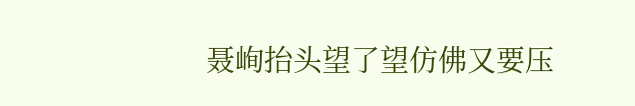聂峋抬头望了望仿佛又要压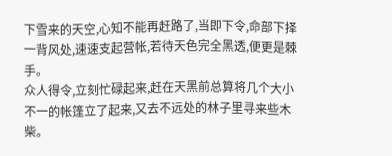下雪来的天空,心知不能再赶路了,当即下令,命部下择一背风处,速速支起营帐,若待天色完全黑透,便更是棘手。
众人得令,立刻忙碌起来,赶在天黑前总算将几个大小不一的帐篷立了起来,又去不远处的林子里寻来些木柴。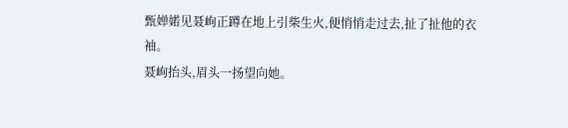甄婵婼见聂峋正蹲在地上引柴生火,便悄悄走过去,扯了扯他的衣袖。
聂峋抬头,眉头一扬望向她。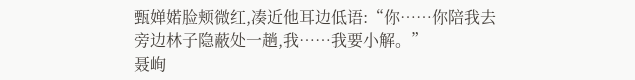甄婵婼脸颊微红,凑近他耳边低语:“你……你陪我去旁边林子隐蔽处一趟,我……我要小解。”
聂峋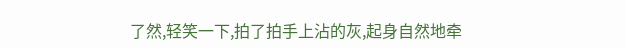了然,轻笑一下,拍了拍手上沾的灰,起身自然地牵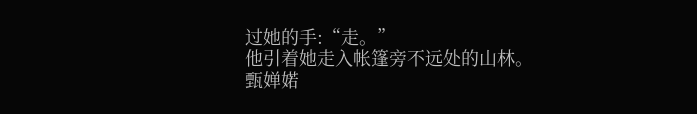过她的手:“走。”
他引着她走入帐篷旁不远处的山林。
甄婵婼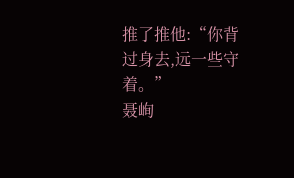推了推他:“你背过身去,远一些守着。”
聂峋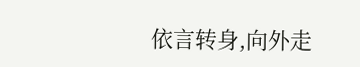依言转身,向外走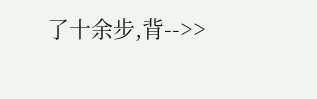了十余步,背-->>